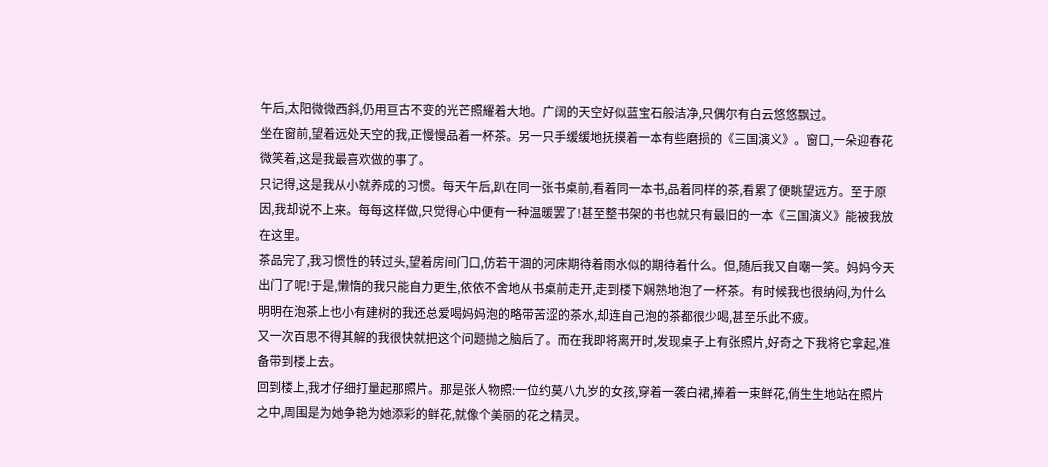午后,太阳微微西斜,仍用亘古不变的光芒照耀着大地。广阔的天空好似蓝宝石般洁净,只偶尔有白云悠悠飘过。
坐在窗前,望着远处天空的我,正慢慢品着一杯茶。另一只手缓缓地抚摸着一本有些磨损的《三国演义》。窗口,一朵迎春花微笑着,这是我最喜欢做的事了。
只记得,这是我从小就养成的习惯。每天午后,趴在同一张书桌前,看着同一本书,品着同样的茶,看累了便眺望远方。至于原因,我却说不上来。每每这样做,只觉得心中便有一种温暖罢了!甚至整书架的书也就只有最旧的一本《三国演义》能被我放在这里。
茶品完了,我习惯性的转过头,望着房间门口,仿若干涸的河床期待着雨水似的期待着什么。但,随后我又自嘲一笑。妈妈今天出门了呢!于是,懒惰的我只能自力更生,依依不舍地从书桌前走开,走到楼下娴熟地泡了一杯茶。有时候我也很纳闷,为什么明明在泡茶上也小有建树的我还总爱喝妈妈泡的略带苦涩的茶水,却连自己泡的茶都很少喝,甚至乐此不疲。
又一次百思不得其解的我很快就把这个问题抛之脑后了。而在我即将离开时,发现桌子上有张照片,好奇之下我将它拿起,准备带到楼上去。
回到楼上,我才仔细打量起那照片。那是张人物照:一位约莫八九岁的女孩,穿着一袭白裙,捧着一束鲜花,俏生生地站在照片之中,周围是为她争艳为她添彩的鲜花,就像个美丽的花之精灵。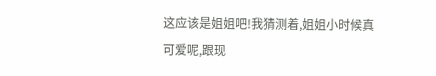这应该是姐姐吧!我猜测着,姐姐小时候真可爱呢,跟现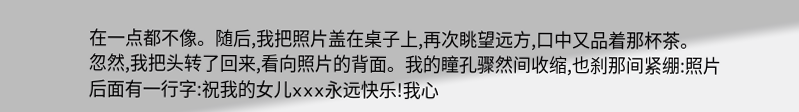在一点都不像。随后,我把照片盖在桌子上,再次眺望远方,口中又品着那杯茶。
忽然,我把头转了回来,看向照片的背面。我的瞳孔骤然间收缩,也刹那间紧绷:照片后面有一行字:祝我的女儿xxx永远快乐!我心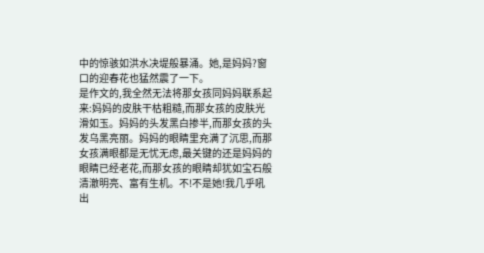中的惊骇如洪水决堤般暴涌。她,是妈妈?窗口的迎春花也猛然震了一下。
是作文的,我全然无法将那女孩同妈妈联系起来:妈妈的皮肤干枯粗糙,而那女孩的皮肤光滑如玉。妈妈的头发黑白掺半,而那女孩的头发乌黑亮丽。妈妈的眼睛里充满了沉思,而那女孩满眼都是无忧无虑,最关键的还是妈妈的眼睛已经老花,而那女孩的眼睛却犹如宝石般清澈明亮、富有生机。不!不是她!我几乎吼出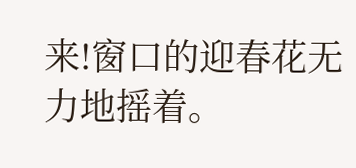来!窗口的迎春花无力地摇着。